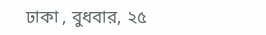ঢাকা , বুধবার, ২৫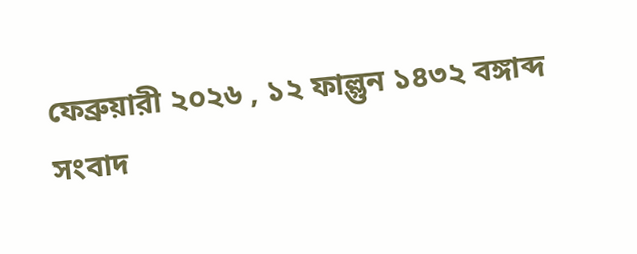ফেব্রুয়ারী ২০২৬ , ১২ ফাল্গুন ১৪৩২ বঙ্গাব্দ
সংবাদ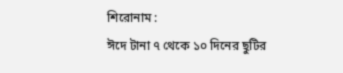শিরোনাম :
ঈদে টানা ৭ থেকে ১০ দিনের ছুটির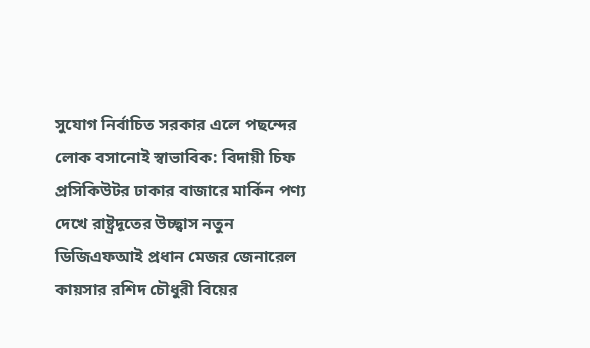সুযোগ নির্বাচিত সরকার এলে পছন্দের লোক বসানোই স্বাভাবিক: বিদায়ী চিফ প্রসিকিউটর ঢাকার বাজারে মার্কিন পণ্য দেখে রাষ্ট্রদূতের উচ্ছ্বাস নতুন ডিজিএফআই প্রধান মেজর জেনারেল কায়সার রশিদ চৌধুরী বিয়ের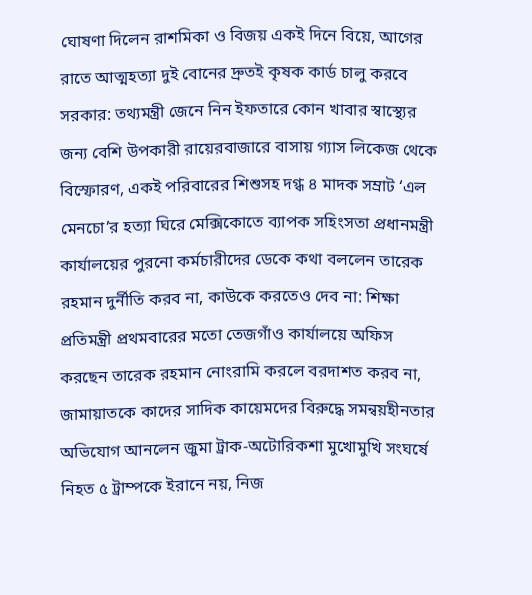ঘোষণা দিলেন রাশমিকা ও বিজয় একই দিনে বিয়ে, আগের রাতে আত্মহত্যা দুই বোনের দ্রুতই কৃষক কার্ড চালু করবে সরকার: তথ্যমন্ত্রী জেনে নিন ইফতারে কোন খাবার স্বাস্থ্যের জন্য বেশি উপকারী রায়েরবাজারে বাসায় গ্যাস লিকেজ থেকে বিস্ফোরণ, একই পরিবারের শিশুসহ দগ্ধ ৪ মাদক সম্রাট ‘এল মেনচো’র হত্যা ঘিরে মেক্সিকোতে ব্যাপক সহিংসতা প্রধানমন্ত্রী কার্যালয়ের পুরনো কর্মচারীদের ডেকে কথা বললেন তারেক রহমান দুর্নীতি করব না, কাউকে করতেও দেব না: শিক্ষা প্রতিমন্ত্রী প্রথমবারের মতো তেজগাঁও কার্যালয়ে অফিস করছেন তারেক রহমান নোংরামি করলে বরদাশত করব না, জামায়াতকে কাদের সাদিক কায়েমদের বিরুদ্ধে সমন্বয়হীনতার অভিযোগ আনলেন জুমা ট্রাক-অটোরিকশা মুখোমুখি সংঘর্ষে নিহত ৫ ট্রাম্পকে ইরানে নয়, নিজ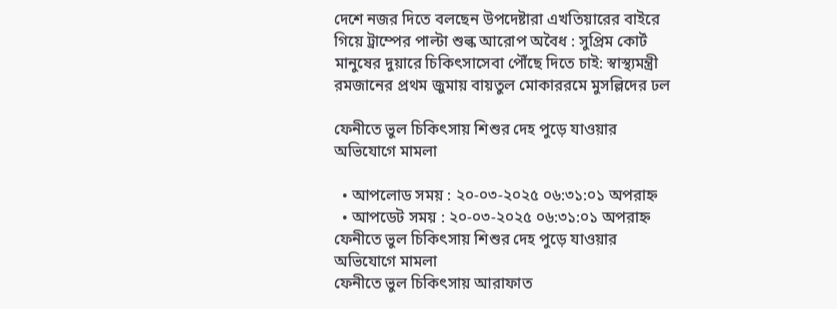দেশে নজর দিতে বলছেন উপদেষ্টারা এখতিয়ারের বাইরে গিয়ে ট্রাম্পের পাল্টা শুল্ক আরোপ অবৈধ : সুপ্রিম কোর্ট মানুষের দুয়ারে চিকিৎসাসেবা পৌঁছে দিতে চাই: স্বাস্থ্যমন্ত্রী রমজানের প্রথম জুমায় বায়তুল মোকাররমে মুসল্লিদের ঢল

ফেনীতে ভুল চিকিৎসায় শিশুর দেহ পুড়ে যাওয়ার অভিযোগে মামলা

  • আপলোড সময় : ২০-০৩-২০২৫ ০৬:৩১:০১ অপরাহ্ন
  • আপডেট সময় : ২০-০৩-২০২৫ ০৬:৩১:০১ অপরাহ্ন
ফেনীতে ভুল চিকিৎসায় শিশুর দেহ পুড়ে যাওয়ার অভিযোগে মামলা
ফেনীতে ভুল চিকিৎসায় আরাফাত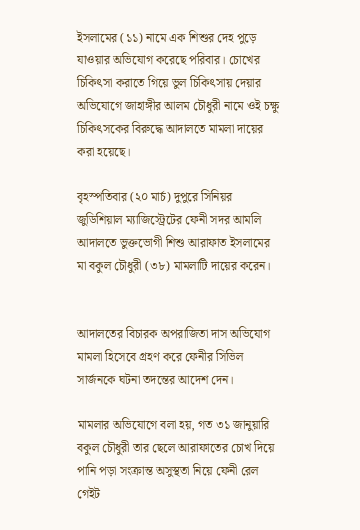ইসলামের (১১) নামে এক শিশুর দেহ পুড়ে যাওয়ার অভিযোগ করেছে পরিবার। চোখের চিকিৎসা করাতে গিয়ে ভুল চিকিৎসায় দেয়ার অভিযোগে জাহাঙ্গীর আলম চৌধুরী নামে ওই চক্ষু চিকিৎসকের বিরুদ্ধে আদালতে মামলা দায়ের করা হয়েছে।

বৃহস্পতিবার (২০ মার্চ) দুপুরে সিনিয়র জুডিশিয়াল ম্যাজিস্ট্রেটের ফেনী সদর আমলি আদালতে ভুক্তভোগী শিশু আরাফাত ইসলামের মা বকুল চৌধুরী (৩৮) মামলাটি দায়ের করেন।


আদালতের বিচারক অপরাজিতা দাস অভিযোগ মামলা হিসেবে গ্রহণ করে ফেনীর সিভিল সার্জনকে ঘটনা তদন্তের আদেশ দেন।

মামলার অভিযোগে বলা হয়, গত ৩১ জানুয়ারি বকুল চৌধুরী তার ছেলে আরাফাতের চোখ দিয়ে পানি পড়া সংক্রান্ত অসুস্থতা নিয়ে ফেনী রেল গেইট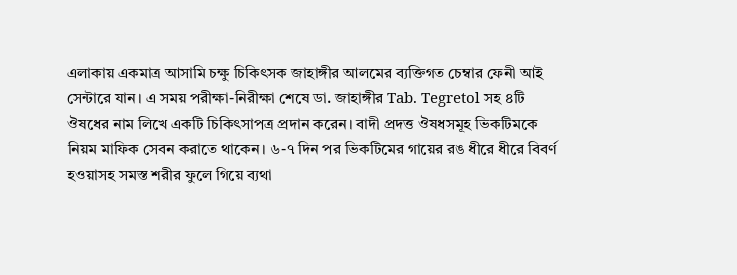এলাকায় একমাত্র আসামি চক্ষু চিকিৎসক জাহাঙ্গীর আলমের ব্যক্তিগত চেম্বার ফেনী আই সেন্টারে যান। এ সময় পরীক্ষা-নিরীক্ষা শেষে ডা. জাহাঙ্গীর Tab. Tegretol সহ ৪টি ঔষধের নাম লিখে একটি চিকিৎসাপত্র প্রদান করেন। বাদী প্রদত্ত ঔষধসমূহ ভিকটিমকে নিয়ম মাফিক সেবন করাতে থাকেন। ৬-৭ দিন পর ভিকটিমের গায়ের রঙ ধীরে ধীরে বিবর্ণ হওয়াসহ সমস্ত শরীর ফুলে গিয়ে ব্যথা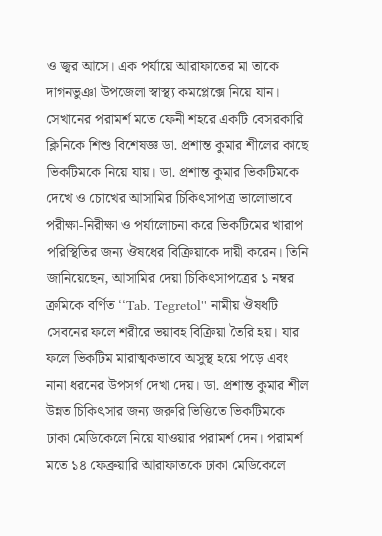ও জ্বর আসে। এক পর্যায়ে আরাফাতের মা তাকে দাগনভুঞা উপজেলা স্বাস্থ্য কমপ্লেক্সে নিয়ে যান। সেখানের পরামর্শ মতে ফেনী শহরে একটি বেসরকারি ক্লিনিকে শিশু বিশেষজ্ঞ ডা. প্রশান্ত কুমার শীলের কাছে ভিকটিমকে নিয়ে যায়। ডা. প্রশান্ত কুমার ভিকটিমকে দেখে ও চোখের আসামির চিকিৎসাপত্র ভালোভাবে পরীক্ষা-নিরীক্ষা ও পর্যালোচনা করে ভিকটিমের খারাপ পরিস্থিতির জন্য ঔষধের বিক্রিয়াকে দায়ী করেন। তিনি জানিয়েছেন, আসামির দেয়া চিকিৎসাপত্রের ১ নম্বর ক্রমিকে বর্ণিত ‘‘Tab. Tegretol'' নামীয় ঔষধটি সেবনের ফলে শরীরে ভয়াবহ বিক্রিয়া তৈরি হয়। যার ফলে ভিকটিম মারাত্মকভাবে অসুস্থ হয়ে পড়ে এবং নানা ধরনের উপসর্গ দেখা দেয়। ডা. প্রশান্ত কুমার শীল উন্নত চিকিৎসার জন্য জরুরি ভিত্তিতে ভিকটিমকে ঢাকা মেডিকেলে নিয়ে যাওয়ার পরামর্শ দেন। পরামর্শ মতে ১৪ ফেব্রুয়ারি আরাফাতকে ঢাকা মেডিকেলে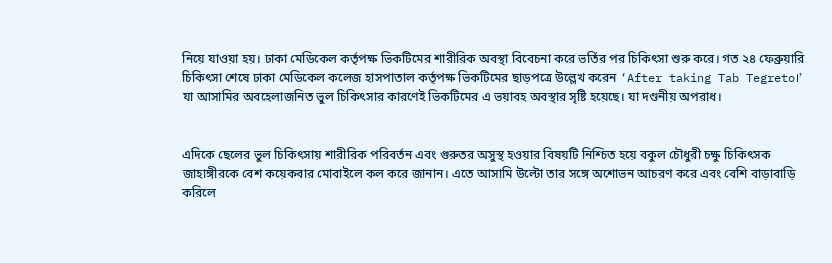নিয়ে যাওয়া হয়। ঢাকা মেডিকেল কর্তৃপক্ষ ভিকটিমের শারীরিক অবস্থা বিবেচনা করে ভর্তির পর চিকিৎসা শুরু করে। গত ২৪ ফেব্রুয়ারি চিকিৎসা শেষে ঢাকা মেডিকেল কলেজ হাসপাতাল কর্তৃপক্ষ ভিকটিমের ছাড়পত্রে উল্লেখ করেন ‘After taking Tab Tegreto।’ যা আসামির অবহেলাজনিত ভুল চিকিৎসার কারণেই ভিকটিমের এ ভয়াবহ অবস্থার সৃষ্টি হয়েছে। যা দণ্ডনীয় অপরাধ।


এদিকে ছেলের ভুল চিকিৎসায় শারীরিক পরিবর্তন এবং গুরুতর অসুস্থ হওয়ার বিষয়টি নিশ্চিত হয়ে বকুল চৌধুরী চক্ষু চিকিৎসক জাহাঙ্গীরকে বেশ কয়েকবার মোবাইলে কল করে জানান। এতে আসামি উল্টো তার সঙ্গে অশোভন আচরণ করে এবং বেশি বাড়াবাড়ি করিলে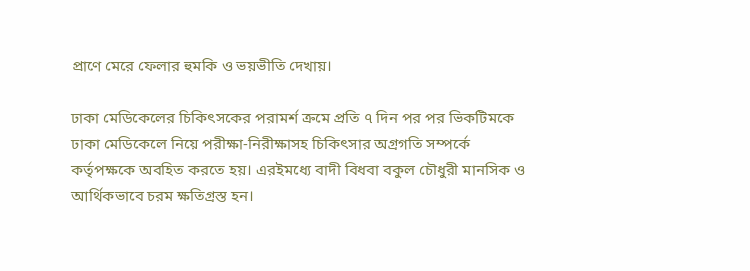প্রাণে মেরে ফেলার হুমকি ও ভয়ভীতি দেখায়।

ঢাকা মেডিকেলের চিকিৎসকের পরামর্শ ক্রমে প্রতি ৭ দিন পর পর ভিকটিমকে ঢাকা মেডিকেলে নিয়ে পরীক্ষা-নিরীক্ষাসহ চিকিৎসার অগ্রগতি সম্পর্কে কর্তৃপক্ষকে অবহিত করতে হয়। এরইমধ্যে বাদী বিধবা বকুল চৌধুরী মানসিক ও আর্থিকভাবে চরম ক্ষতিগ্রস্ত হন।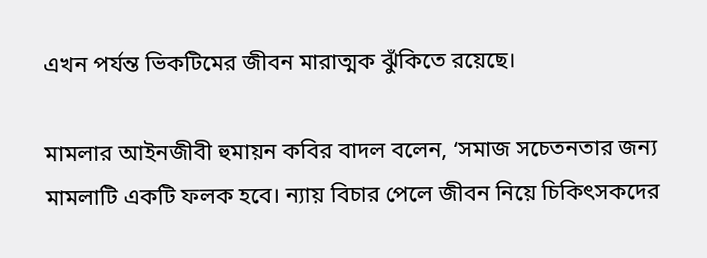এখন পর্যন্ত ভিকটিমের জীবন মারাত্মক ঝুঁকিতে রয়েছে।

মামলার আইনজীবী হুমায়ন কবির বাদল বলেন, ‘সমাজ সচেতনতার জন‍্য মামলাটি একটি ফলক হবে। ন্যায় বিচার পেলে জীবন নিয়ে চিকিৎসকদের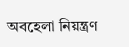অবহেলা নিয়ন্ত্রণ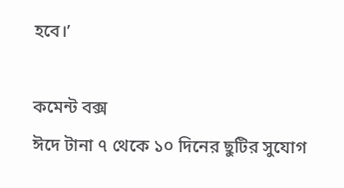হবে।’

কমেন্ট বক্স
ঈদে টানা ৭ থেকে ১০ দিনের ছুটির সুযোগ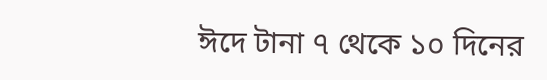ঈদে টানা ৭ থেকে ১০ দিনের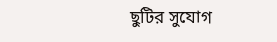ছুটির সুযোগ